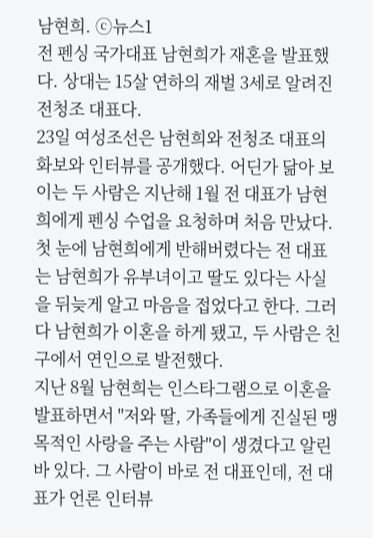남현희. ⓒ뉴스1
전 펜싱 국가대표 남현희가 재혼을 발표했다. 상대는 15살 연하의 재벌 3세로 알려진 전청조 대표다.
23일 여성조선은 남현희와 전청조 대표의 화보와 인터뷰를 공개했다. 어딘가 닮아 보이는 두 사람은 지난해 1월 전 대표가 남현희에게 펜싱 수업을 요청하며 처음 만났다.
첫 눈에 남현희에게 반해버렸다는 전 대표는 남현희가 유부녀이고 딸도 있다는 사실을 뒤늦게 알고 마음을 접었다고 한다. 그러다 남현희가 이혼을 하게 됐고, 두 사람은 친구에서 연인으로 발전했다.
지난 8월 남현희는 인스타그램으로 이혼을 발표하면서 "저와 딸, 가족들에게 진실된 맹목적인 사랑을 주는 사람"이 생겼다고 알린 바 있다. 그 사람이 바로 전 대표인데, 전 대표가 언론 인터뷰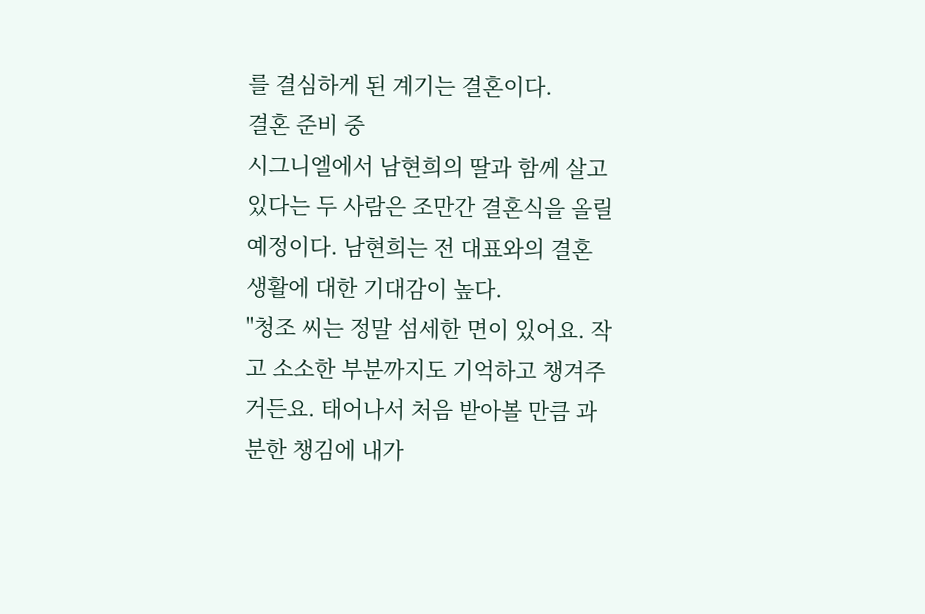를 결심하게 된 계기는 결혼이다.
결혼 준비 중
시그니엘에서 남현희의 딸과 함께 살고 있다는 두 사람은 조만간 결혼식을 올릴 예정이다. 남현희는 전 대표와의 결혼 생활에 대한 기대감이 높다.
"청조 씨는 정말 섬세한 면이 있어요. 작고 소소한 부분까지도 기억하고 챙겨주거든요. 태어나서 처음 받아볼 만큼 과분한 챙김에 내가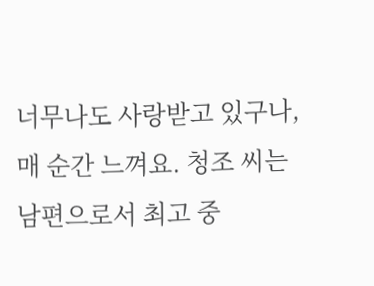너무나도 사랑받고 있구나, 매 순간 느껴요. 청조 씨는 남편으로서 최고 중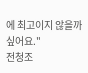에 최고이지 않을까 싶어요."
전청조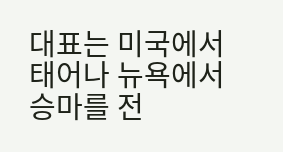대표는 미국에서 태어나 뉴욕에서 승마를 전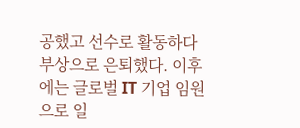공했고 선수로 활동하다 부상으로 은퇴했다. 이후에는 글로벌 IT 기업 임원으로 일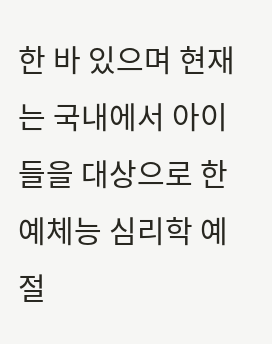한 바 있으며 현재는 국내에서 아이들을 대상으로 한 예체능 심리학 예절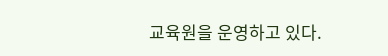교육원을 운영하고 있다.